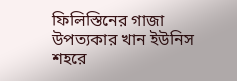ফিলিস্তিনের গাজা উপত্যকার খান ইউনিস শহরে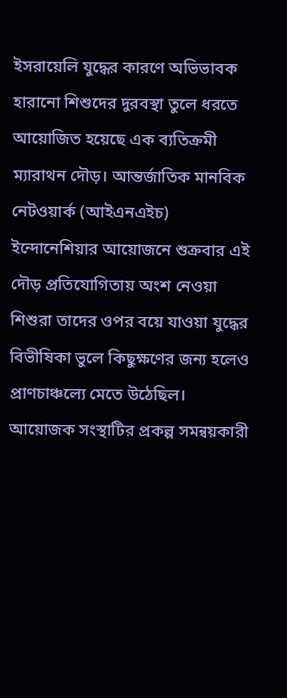ইসরায়েলি যুদ্ধের কারণে অভিভাবক হারানো শিশুদের দুরবস্থা তুলে ধরতে আয়োজিত হয়েছে এক ব্যতিক্রমী ম্যারাথন দৌড়। আন্তর্জাতিক মানবিক নেটওয়ার্ক (আইএনএইচ) ইন্দোনেশিয়ার আয়োজনে শুক্রবার এই দৌড় প্রতিযোগিতায় অংশ নেওয়া শিশুরা তাদের ওপর বয়ে যাওয়া যুদ্ধের বিভীষিকা ভুলে কিছুক্ষণের জন্য হলেও প্রাণচাঞ্চল্যে মেতে উঠেছিল। আয়োজক সংস্থাটির প্রকল্প সমন্বয়কারী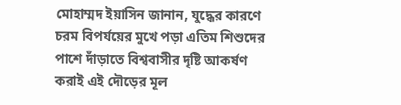মোহাম্মদ ইয়াসিন জানান, যুদ্ধের কারণে চরম বিপর্যয়ের মুখে পড়া এতিম শিশুদের পাশে দাঁড়াতে বিশ্ববাসীর দৃষ্টি আকর্ষণ করাই এই দৌড়ের মূল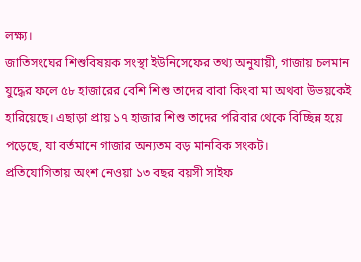লক্ষ্য।
জাতিসংঘের শিশুবিষয়ক সংস্থা ইউনিসেফের তথ্য অনুযায়ী, গাজায় চলমান যুদ্ধের ফলে ৫৮ হাজারের বেশি শিশু তাদের বাবা কিংবা মা অথবা উভয়কেই হারিয়েছে। এছাড়া প্রায় ১৭ হাজার শিশু তাদের পরিবার থেকে বিচ্ছিন্ন হয়ে পড়েছে, যা বর্তমানে গাজার অন্যতম বড় মানবিক সংকট।
প্রতিযোগিতায় অংশ নেওয়া ১৩ বছর বয়সী সাইফ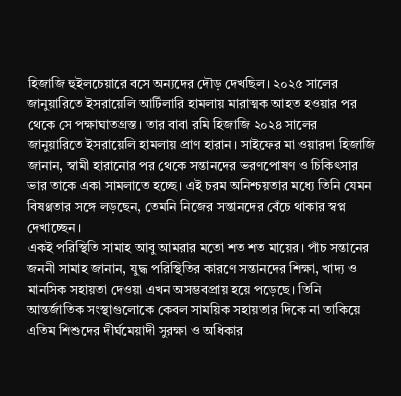হিজাজি হুইলচেয়ারে বসে অন্যদের দৌড় দেখছিল। ২০২৫ সালের জানুয়ারিতে ইসরায়েলি আর্টিলারি হামলায় মারাত্মক আহত হওয়ার পর থেকে সে পক্ষাঘাতগ্রস্ত। তার বাবা রমি হিজাজি ২০২৪ সালের জানুয়ারিতে ইসরায়েলি হামলায় প্রাণ হারান। সাইফের মা ওয়ারদা হিজাজি জানান, স্বামী হারানোর পর থেকে সন্তানদের ভরণপোষণ ও চিকিৎসার ভার তাকে একা সামলাতে হচ্ছে। এই চরম অনিশ্চয়তার মধ্যে তিনি যেমন বিষণ্ণতার সঙ্গে লড়ছেন, তেমনি নিজের সন্তানদের বেঁচে থাকার স্বপ্ন দেখাচ্ছেন।
একই পরিস্থিতি সামাহ আবু আমরার মতো শত শত মায়ের। পাঁচ সন্তানের জননী সামাহ জানান, যুদ্ধ পরিস্থিতির কারণে সন্তানদের শিক্ষা, খাদ্য ও মানসিক সহায়তা দেওয়া এখন অসম্ভবপ্রায় হয়ে পড়েছে। তিনি আন্তর্জাতিক সংস্থাগুলোকে কেবল সাময়িক সহায়তার দিকে না তাকিয়ে এতিম শিশুদের দীর্ঘমেয়াদী সুরক্ষা ও অধিকার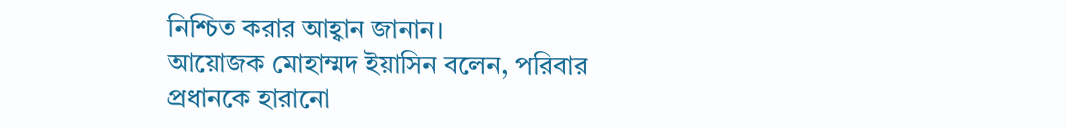নিশ্চিত করার আহ্বান জানান।
আয়োজক মোহাম্মদ ইয়াসিন বলেন, পরিবার প্রধানকে হারানো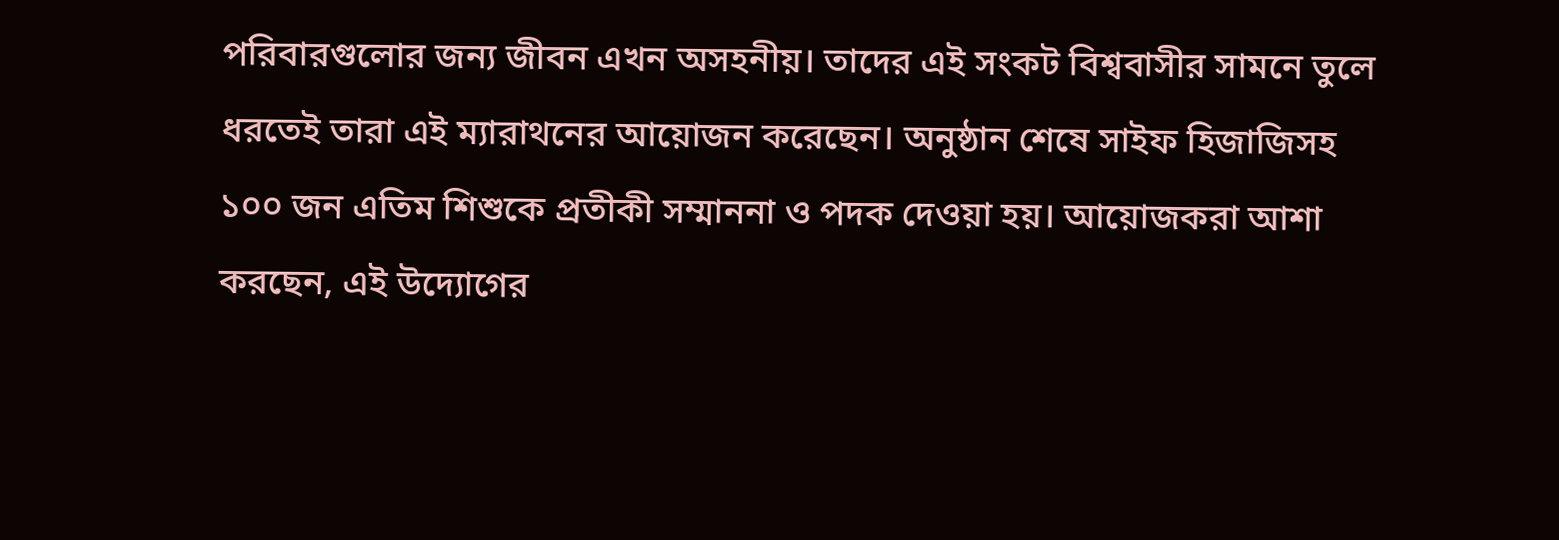পরিবারগুলোর জন্য জীবন এখন অসহনীয়। তাদের এই সংকট বিশ্ববাসীর সামনে তুলে ধরতেই তারা এই ম্যারাথনের আয়োজন করেছেন। অনুষ্ঠান শেষে সাইফ হিজাজিসহ ১০০ জন এতিম শিশুকে প্রতীকী সম্মাননা ও পদক দেওয়া হয়। আয়োজকরা আশা করছেন, এই উদ্যোগের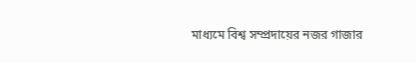মাধ্যমে বিশ্ব সম্প্রদায়ের নজর গাজার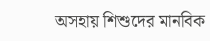অসহায় শিশুদের মানবিক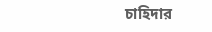চাহিদার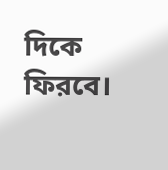দিকে ফিরবে।